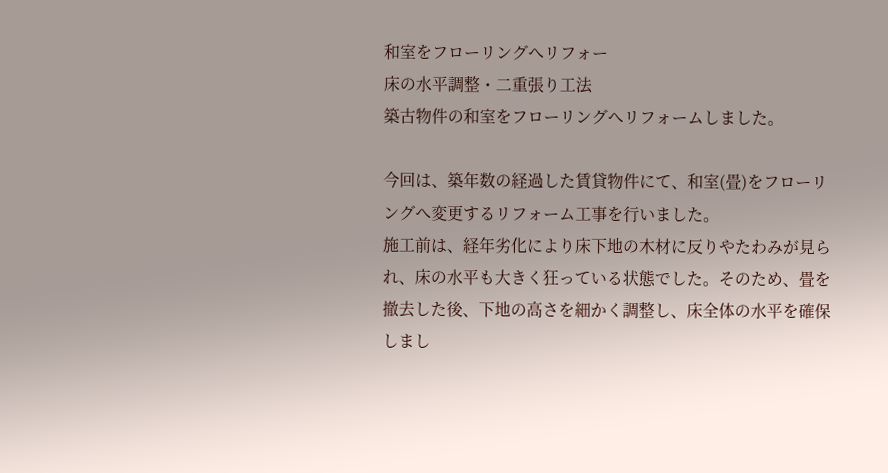和室をフローリングへリフォー
床の水平調整・二重張り工法
築古物件の和室をフローリングへリフォームしました。

今回は、築年数の経過した賃貸物件にて、和室(畳)をフローリングへ変更するリフォーム工事を行いました。
施工前は、経年劣化により床下地の木材に反りやたわみが見られ、床の水平も大きく狂っている状態でした。そのため、畳を撤去した後、下地の高さを細かく調整し、床全体の水平を確保しまし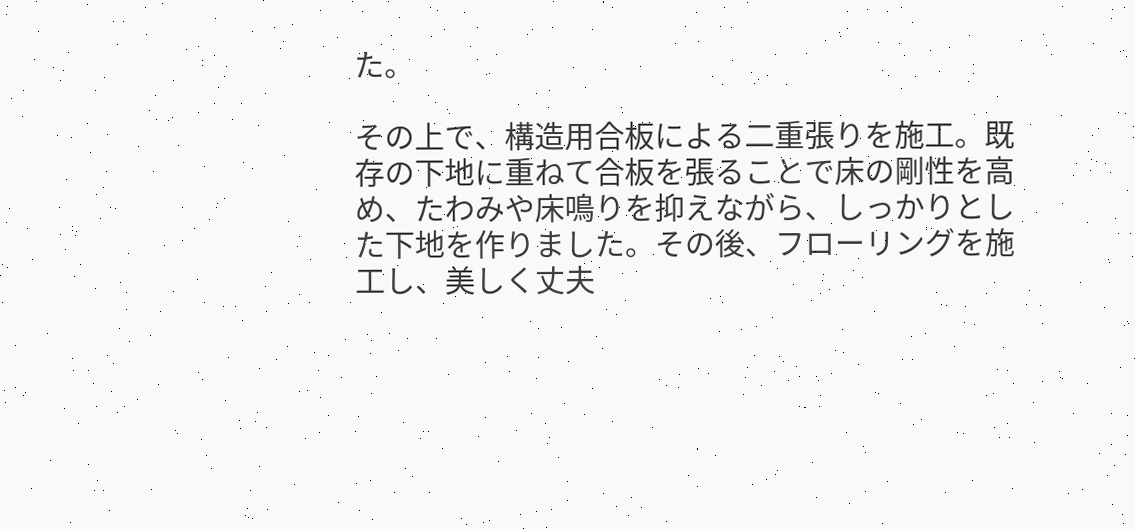た。

その上で、構造用合板による二重張りを施工。既存の下地に重ねて合板を張ることで床の剛性を高め、たわみや床鳴りを抑えながら、しっかりとした下地を作りました。その後、フローリングを施工し、美しく丈夫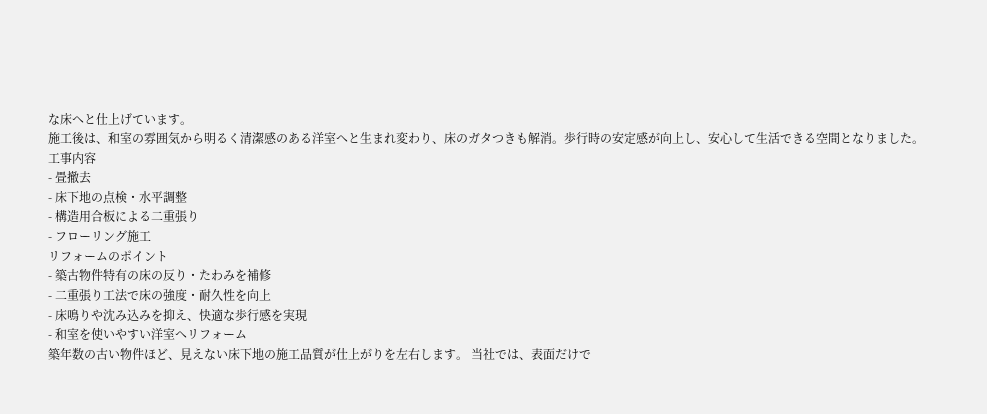な床へと仕上げています。
施工後は、和室の雰囲気から明るく清潔感のある洋室へと生まれ変わり、床のガタつきも解消。歩行時の安定感が向上し、安心して生活できる空間となりました。
工事内容
- 畳撤去
- 床下地の点検・水平調整
- 構造用合板による二重張り
- フローリング施工
リフォームのポイント
- 築古物件特有の床の反り・たわみを補修
- 二重張り工法で床の強度・耐久性を向上
- 床鳴りや沈み込みを抑え、快適な歩行感を実現
- 和室を使いやすい洋室へリフォーム
築年数の古い物件ほど、見えない床下地の施工品質が仕上がりを左右します。 当社では、表面だけで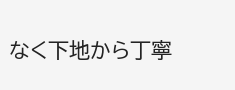なく下地から丁寧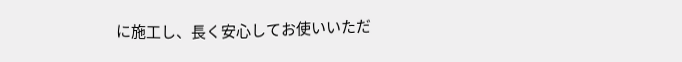に施工し、長く安心してお使いいただ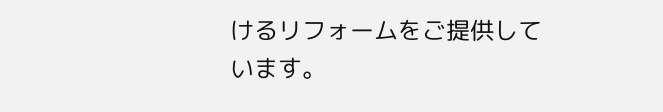けるリフォームをご提供しています。